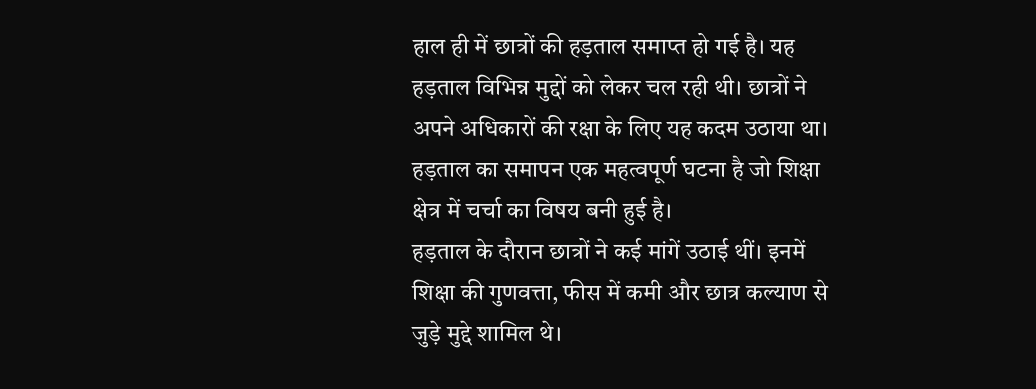हाल ही में छात्रों की हड़ताल समाप्त हो गई है। यह हड़ताल विभिन्न मुद्दों को लेकर चल रही थी। छात्रों ने अपने अधिकारों की रक्षा के लिए यह कदम उठाया था। हड़ताल का समापन एक महत्वपूर्ण घटना है जो शिक्षा क्षेत्र में चर्चा का विषय बनी हुई है।
हड़ताल के दौरान छात्रों ने कई मांगें उठाई थीं। इनमें शिक्षा की गुणवत्ता, फीस में कमी और छात्र कल्याण से जुड़े मुद्दे शामिल थे।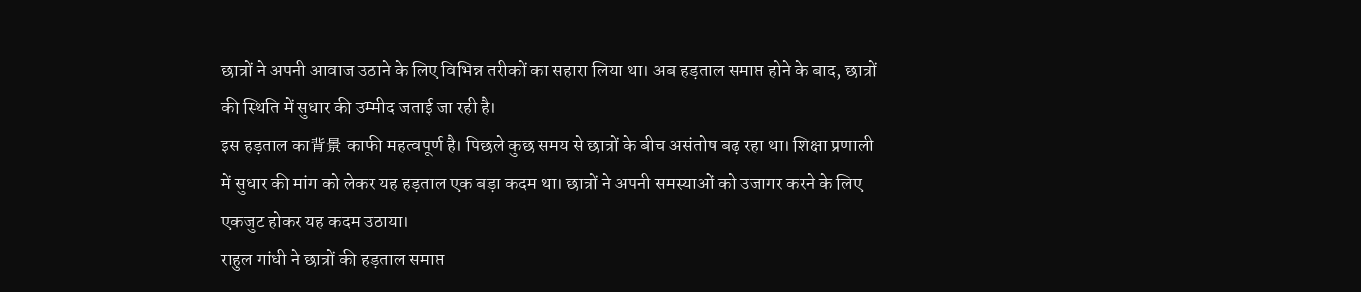छात्रों ने अपनी आवाज उठाने के लिए विभिन्न तरीकों का सहारा लिया था। अब हड़ताल समाप्त होने के बाद, छात्रों की स्थिति में सुधार की उम्मीद जताई जा रही है।
इस हड़ताल का背景 काफी महत्वपूर्ण है। पिछले कुछ समय से छात्रों के बीच असंतोष बढ़ रहा था। शिक्षा प्रणाली में सुधार की मांग को लेकर यह हड़ताल एक बड़ा कदम था। छात्रों ने अपनी समस्याओं को उजागर करने के लिए एकजुट होकर यह कदम उठाया।
राहुल गांधी ने छात्रों की हड़ताल समाप्त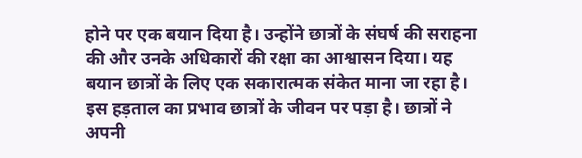होने पर एक बयान दिया है। उन्होंने छात्रों के संघर्ष की सराहना की और उनके अधिकारों की रक्षा का आश्वासन दिया। यह बयान छात्रों के लिए एक सकारात्मक संकेत माना जा रहा है।
इस हड़ताल का प्रभाव छात्रों के जीवन पर पड़ा है। छात्रों ने अपनी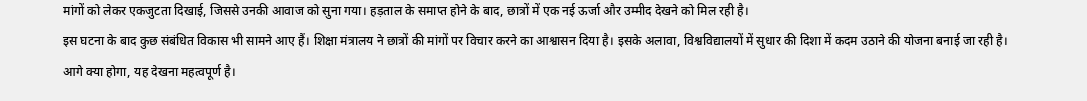मांगों को लेकर एकजुटता दिखाई, जिससे उनकी आवाज को सुना गया। हड़ताल के समाप्त होने के बाद, छात्रों में एक नई ऊर्जा और उम्मीद देखने को मिल रही है।
इस घटना के बाद कुछ संबंधित विकास भी सामने आए हैं। शिक्षा मंत्रालय ने छात्रों की मांगों पर विचार करने का आश्वासन दिया है। इसके अलावा, विश्वविद्यालयों में सुधार की दिशा में कदम उठाने की योजना बनाई जा रही है।
आगे क्या होगा, यह देखना महत्वपूर्ण है।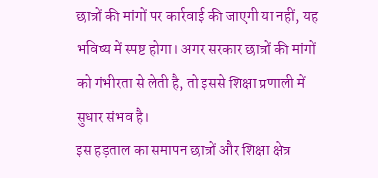छात्रों की मांगों पर कार्रवाई की जाएगी या नहीं, यह भविष्य में स्पष्ट होगा। अगर सरकार छात्रों की मांगों को गंभीरता से लेती है, तो इससे शिक्षा प्रणाली में सुधार संभव है।
इस हड़ताल का समापन छात्रों और शिक्षा क्षेत्र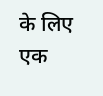के लिए एक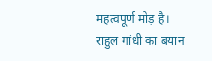महत्वपूर्ण मोड़ है। राहुल गांधी का बयान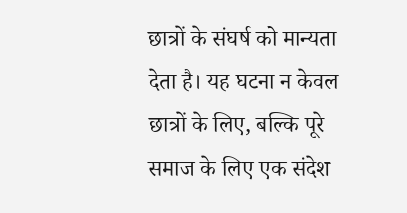छात्रों के संघर्ष को मान्यता देता है। यह घटना न केवल छात्रों के लिए, बल्कि पूरे समाज के लिए एक संदेश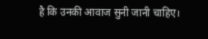है कि उनकी आवाज सुनी जानी चाहिए।